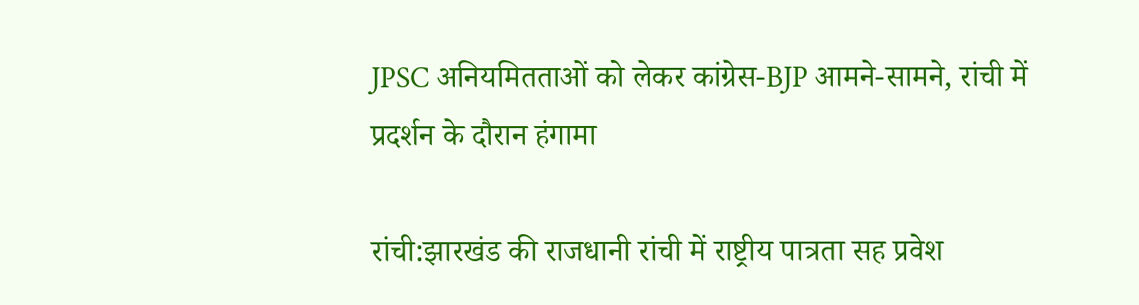JPSC अनियमितताओं को लेकर कांग्रेस-BJP आमने-सामने, रांची में प्रदर्शन के दौरान हंगामा

रांची:झारखंड की राजधानी रांची में राष्ट्रीय पात्रता सह प्रवेश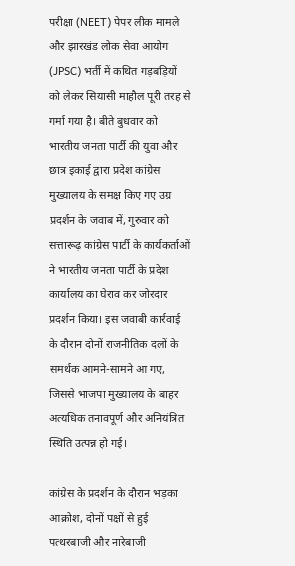परीक्षा (NEET) पेपर लीक मामले और झारखंड लोक सेवा आयोग (JPSC) भर्ती में कथित गड़बड़ियों को लेकर सियासी माहौल पूरी तरह से गर्मा गया है। बीते बुधवार को भारतीय जनता पार्टी की युवा और छात्र इकाई द्वारा प्रदेश कांग्रेस मुख्यालय के समक्ष किए गए उग्र प्रदर्शन के जवाब में, गुरुवार को सत्तारूढ़ कांग्रेस पार्टी के कार्यकर्ताओं ने भारतीय जनता पार्टी के प्रदेश कार्यालय का घेराव कर जोरदार प्रदर्शन किया। इस जवाबी कार्रवाई के दौरान दोनों राजनीतिक दलों के समर्थक आमने-सामने आ गए, जिससे भाजपा मुख्यालय के बाहर अत्यधिक तनावपूर्ण और अनियंत्रित स्थिति उत्पन्न हो गई।

कांग्रेस के प्रदर्शन के दौरान भड़का आक्रोश, दोनों पक्षों से हुई पत्थरबाजी और नारेबाजी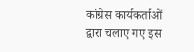कांग्रेस कार्यकर्ताओं द्वारा चलाए गए इस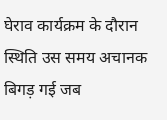घेराव कार्यक्रम के दौरान स्थिति उस समय अचानक बिगड़ गई जब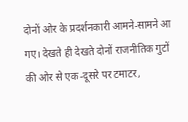दोनों ओर के प्रदर्शनकारी आमने-सामने आ गए। देखते ही देखते दोनों राजनीतिक गुटों की ओर से एक-दूसरे पर टमाटर,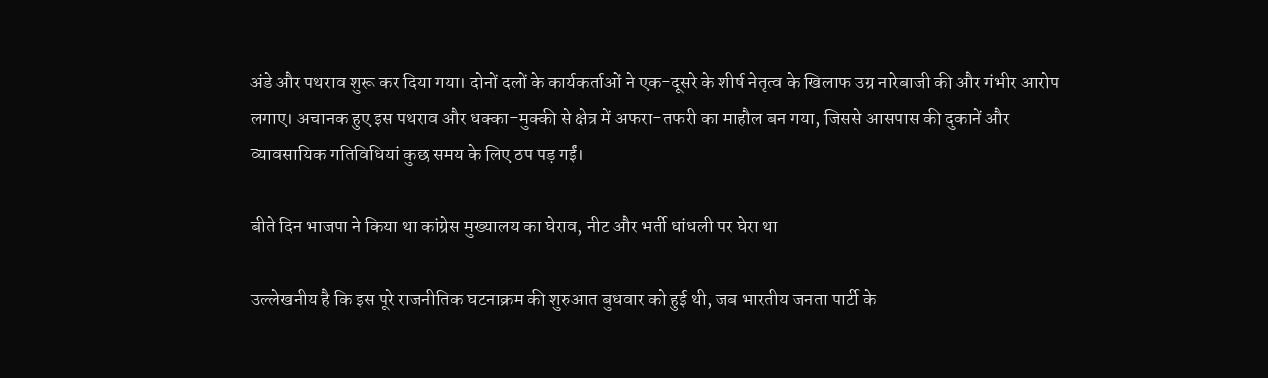अंडे और पथराव शुरू कर दिया गया। दोनों दलों के कार्यकर्ताओं ने एक-दूसरे के शीर्ष नेतृत्व के खिलाफ उग्र नारेबाजी की और गंभीर आरोप लगाए। अचानक हुए इस पथराव और धक्का-मुक्की से क्षेत्र में अफरा-तफरी का माहौल बन गया, जिससे आसपास की दुकानें और व्यावसायिक गतिविधियां कुछ समय के लिए ठप पड़ गईं।

बीते दिन भाजपा ने किया था कांग्रेस मुख्यालय का घेराव, नीट और भर्ती धांधली पर घेरा था

उल्लेखनीय है कि इस पूरे राजनीतिक घटनाक्रम की शुरुआत बुधवार को हुई थी, जब भारतीय जनता पार्टी के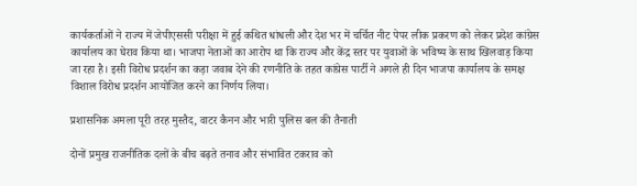कार्यकर्ताओं ने राज्य में जेपीएससी परीक्षा में हुई कथित धांधली और देश भर में चर्चित नीट पेपर लीक प्रकरण को लेकर प्रदेश कांग्रेस कार्यालय का घेराव किया था। भाजपा नेताओं का आरोप था कि राज्य और केंद्र स्तर पर युवाओं के भविष्य के साथ खिलवाड़ किया जा रहा है। इसी विरोध प्रदर्शन का कड़ा जवाब देने की रणनीति के तहत कांग्रेस पार्टी ने अगले ही दिन भाजपा कार्यालय के समक्ष विशाल विरोध प्रदर्शन आयोजित करने का निर्णय लिया।

प्रशासनिक अमला पूरी तरह मुस्तैद, वाटर कैनन और भारी पुलिस बल की तैनाती

दोनों प्रमुख राजनीतिक दलों के बीच बढ़ते तनाव और संभावित टकराव को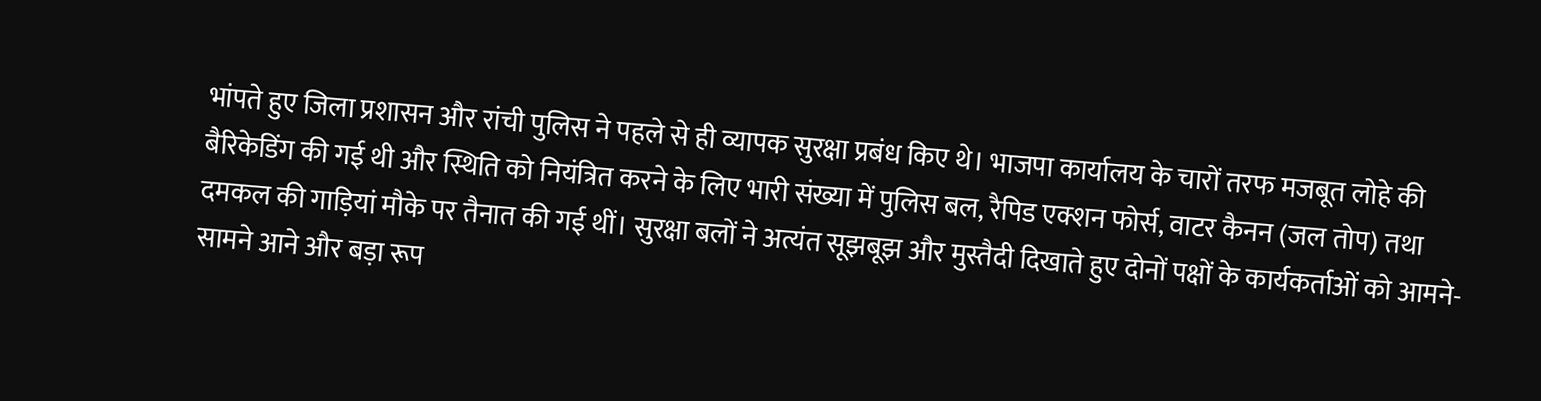भांपते हुए जिला प्रशासन और रांची पुलिस ने पहले से ही व्यापक सुरक्षा प्रबंध किए थे। भाजपा कार्यालय के चारों तरफ मजबूत लोहे की बैरिकेडिंग की गई थी और स्थिति को नियंत्रित करने के लिए भारी संख्या में पुलिस बल, रैपिड एक्शन फोर्स, वाटर कैनन (जल तोप) तथा दमकल की गाड़ियां मौके पर तैनात की गई थीं। सुरक्षा बलों ने अत्यंत सूझबूझ और मुस्तैदी दिखाते हुए दोनों पक्षों के कार्यकर्ताओं को आमने-सामने आने और बड़ा रूप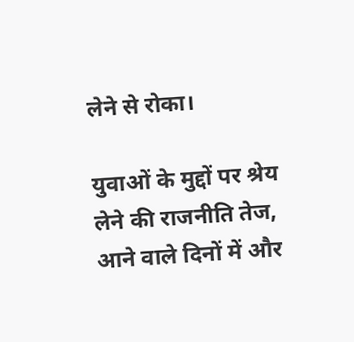लेने से रोका।

युवाओं के मुद्दों पर श्रेय लेने की राजनीति तेज, आने वाले दिनों में और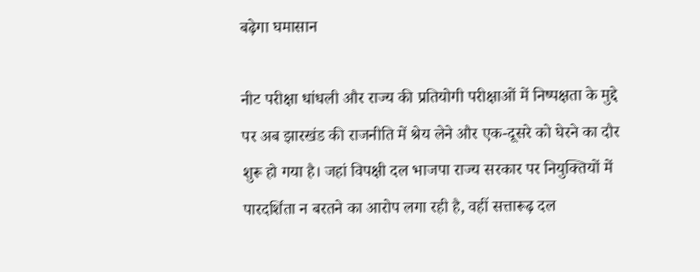बढ़ेगा घमासान

नीट परीक्षा धांधली और राज्य की प्रतियोगी परीक्षाओं में निष्पक्षता के मुद्दे पर अब झारखंड की राजनीति में श्रेय लेने और एक-दूसरे को घेरने का दौर शुरू हो गया है। जहां विपक्षी दल भाजपा राज्य सरकार पर नियुक्तियों में पारदर्शिता न बरतने का आरोप लगा रही है, वहीं सत्तारूढ़ दल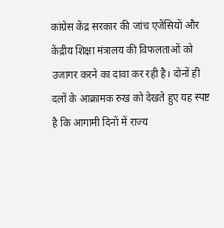कांग्रेस केंद्र सरकार की जांच एजेंसियों और केंद्रीय शिक्षा मंत्रालय की विफलताओं को उजागर करने का दावा कर रही है। दोनों ही दलों के आक्रामक रुख को देखते हुए यह स्पष्ट है कि आगामी दिनों में राज्य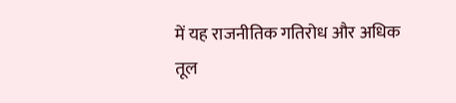में यह राजनीतिक गतिरोध और अधिक तूल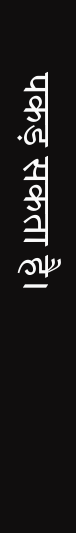पकड़ सकता है।